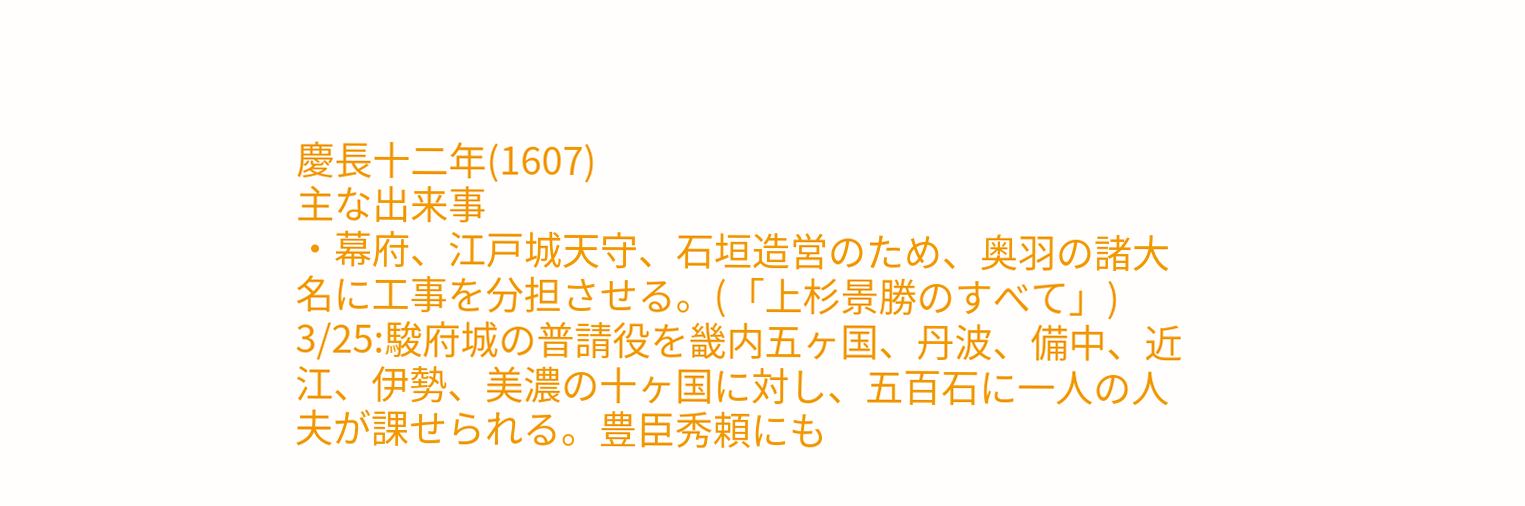慶長十二年(1607)
主な出来事
・幕府、江戸城天守、石垣造営のため、奥羽の諸大名に工事を分担させる。(「上杉景勝のすべて」)
3/25:駿府城の普請役を畿内五ヶ国、丹波、備中、近江、伊勢、美濃の十ヶ国に対し、五百石に一人の人夫が課せられる。豊臣秀頼にも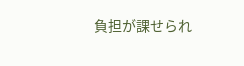負担が課せられ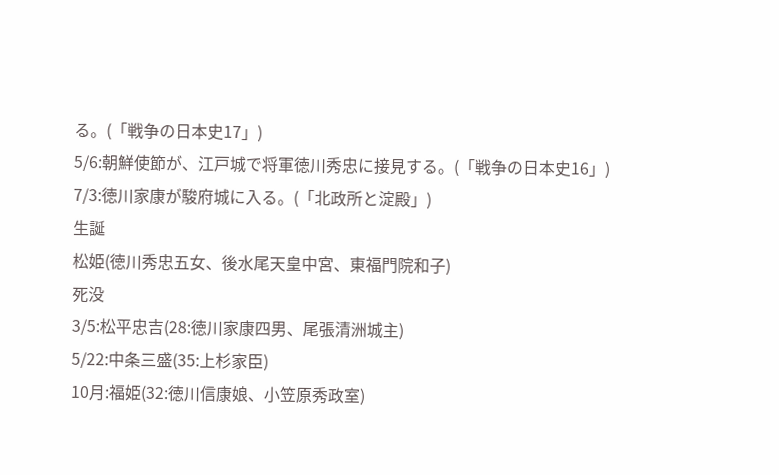る。(「戦争の日本史17」)
5/6:朝鮮使節が、江戸城で将軍徳川秀忠に接見する。(「戦争の日本史16」)
7/3:徳川家康が駿府城に入る。(「北政所と淀殿」)
生誕
松姫(徳川秀忠五女、後水尾天皇中宮、東福門院和子)
死没
3/5:松平忠吉(28:徳川家康四男、尾張清洲城主)
5/22:中条三盛(35:上杉家臣)
10月:福姫(32:徳川信康娘、小笠原秀政室)